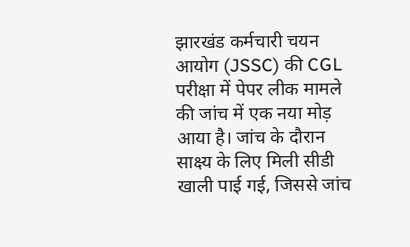झारखंड कर्मचारी चयन आयोग (JSSC) की CGL परीक्षा में पेपर लीक मामले की जांच में एक नया मोड़ आया है। जांच के दौरान साक्ष्य के लिए मिली सीडी खाली पाई गई, जिससे जांच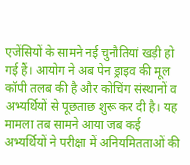एजेंसियों के सामने नई चुनौतियां खड़ी हो गई हैं। आयोग ने अब पेन ड्राइव की मूल कॉपी तलब की है और कोचिंग संस्थानों व अभ्यर्थियों से पूछताछ शुरू कर दी है। यह मामला तब सामने आया जब कई अभ्यर्थियों ने परीक्षा में अनियमितताओं की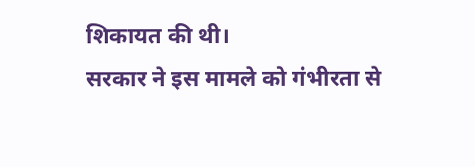शिकायत की थी।
सरकार ने इस मामले को गंभीरता से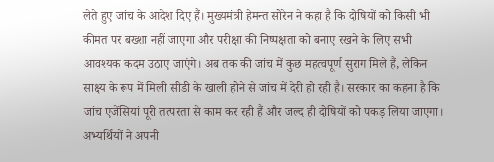लेते हुए जांच के आदेश दिए हैं। मुख्यमंत्री हेमन्त सोरेन ने कहा है कि दोषियों को किसी भी कीमत पर बख्शा नहीं जाएगा और परीक्षा की निष्पक्षता को बनाए रखने के लिए सभी आवश्यक कदम उठाए जाएंगे। अब तक की जांच में कुछ महत्वपूर्ण सुराग मिले हैं, लेकिन साक्ष्य के रूप में मिली सीडी के खाली होने से जांच में देरी हो रही है। सरकार का कहना है कि जांच एजेंसियां पूरी तत्परता से काम कर रही हैं और जल्द ही दोषियों को पकड़ लिया जाएगा।
अभ्यर्थियों ने अपनी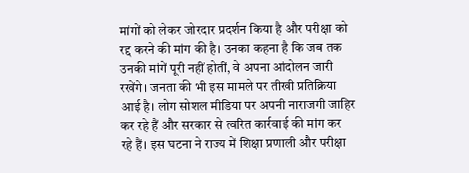मांगों को लेकर जोरदार प्रदर्शन किया है और परीक्षा को रद्द करने की मांग की है। उनका कहना है कि जब तक उनकी मांगें पूरी नहीं होतीं, वे अपना आंदोलन जारी रखेंगे। जनता की भी इस मामले पर तीखी प्रतिक्रिया आई है। लोग सोशल मीडिया पर अपनी नाराजगी जाहिर कर रहे हैं और सरकार से त्वरित कार्रवाई की मांग कर रहे हैं। इस घटना ने राज्य में शिक्षा प्रणाली और परीक्षा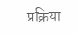प्रक्रिया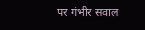पर गंभीर सवाल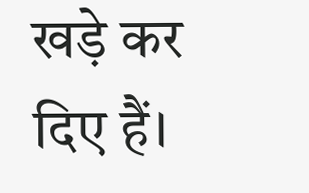खड़े कर दिए हैं।